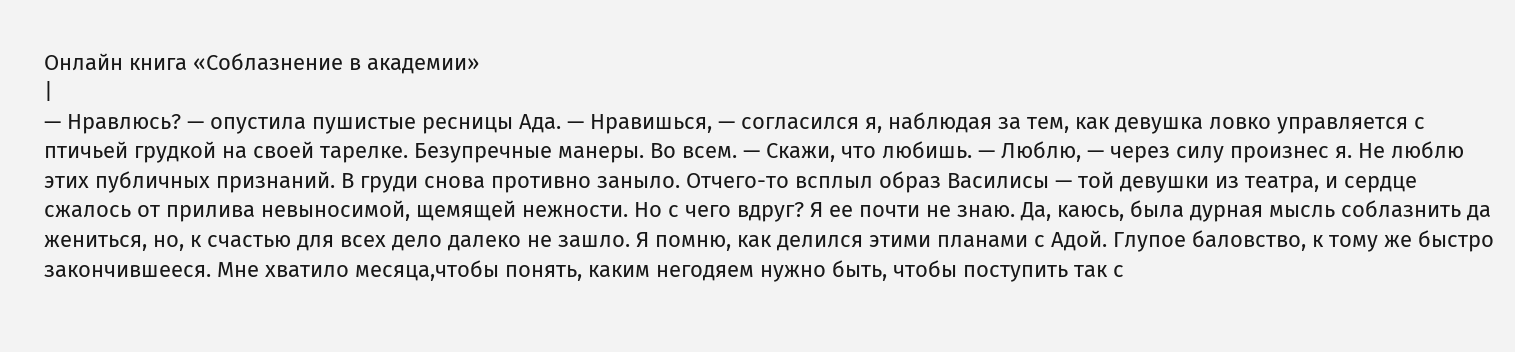Онлайн книга «Соблазнение в академии»
|
— Нравлюсь? — опустила пушистые ресницы Ада. — Нравишься, — согласился я, наблюдая за тем, как девушка ловко управляется с птичьей грудкой на своей тарелке. Безупречные манеры. Во всем. — Скажи, что любишь. — Люблю, — через силу произнес я. Не люблю этих публичных признаний. В груди снова противно заныло. Отчего-то всплыл образ Василисы — той девушки из театра, и сердце сжалось от прилива невыносимой, щемящей нежности. Но с чего вдруг? Я ее почти не знаю. Да, каюсь, была дурная мысль соблазнить да жениться, но, к счастью для всех дело далеко не зашло. Я помню, как делился этими планами с Адой. Глупое баловство, к тому же быстро закончившееся. Мне хватило месяца,чтобы понять, каким негодяем нужно быть, чтобы поступить так с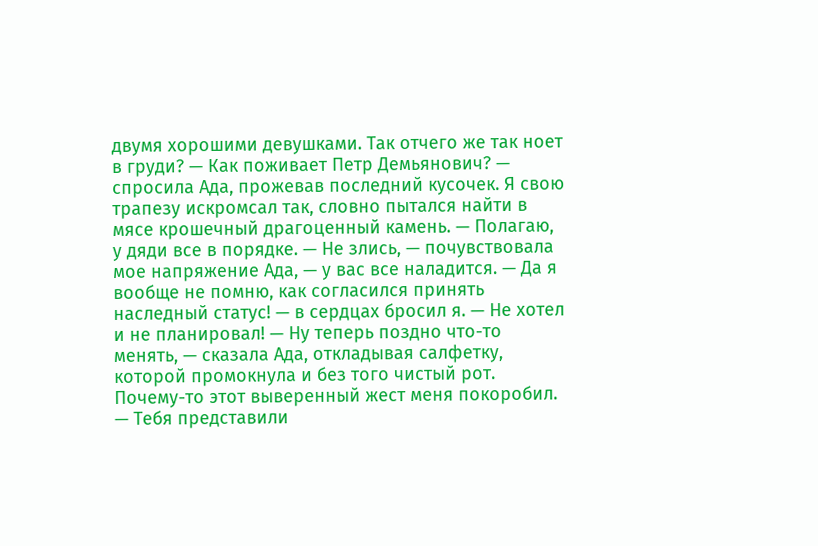двумя хорошими девушками. Так отчего же так ноет в груди? — Как поживает Петр Демьянович? — спросила Ада, прожевав последний кусочек. Я свою трапезу искромсал так, словно пытался найти в мясе крошечный драгоценный камень. — Полагаю, у дяди все в порядке. — Не злись, — почувствовала мое напряжение Ада, — у вас все наладится. — Да я вообще не помню, как согласился принять наследный статус! — в сердцах бросил я. — Не хотел и не планировал! — Ну теперь поздно что-то менять, — сказала Ада, откладывая салфетку, которой промокнула и без того чистый рот. Почему-то этот выверенный жест меня покоробил. — Тебя представили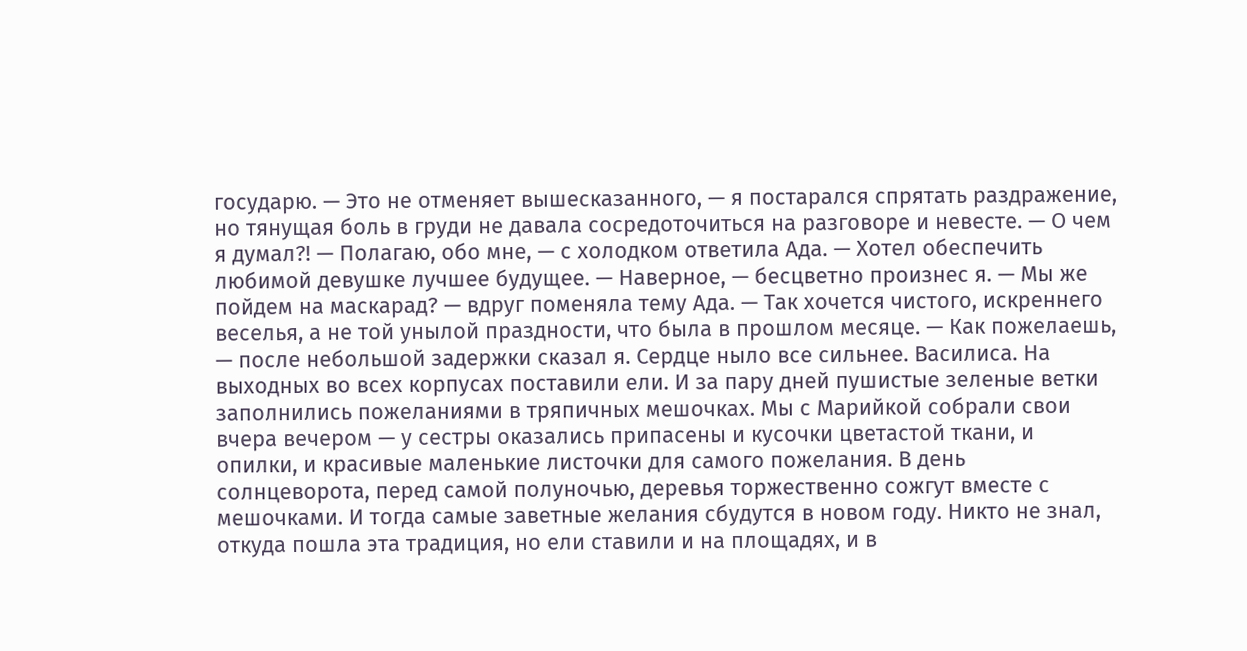государю. — Это не отменяет вышесказанного, — я постарался спрятать раздражение, но тянущая боль в груди не давала сосредоточиться на разговоре и невесте. — О чем я думал?! — Полагаю, обо мне, — с холодком ответила Ада. — Хотел обеспечить любимой девушке лучшее будущее. — Наверное, — бесцветно произнес я. — Мы же пойдем на маскарад? — вдруг поменяла тему Ада. — Так хочется чистого, искреннего веселья, а не той унылой праздности, что была в прошлом месяце. — Как пожелаешь, — после небольшой задержки сказал я. Сердце ныло все сильнее. Василиса. На выходных во всех корпусах поставили ели. И за пару дней пушистые зеленые ветки заполнились пожеланиями в тряпичных мешочках. Мы с Марийкой собрали свои вчера вечером — у сестры оказались припасены и кусочки цветастой ткани, и опилки, и красивые маленькие листочки для самого пожелания. В день солнцеворота, перед самой полуночью, деревья торжественно сожгут вместе с мешочками. И тогда самые заветные желания сбудутся в новом году. Никто не знал, откуда пошла эта традиция, но ели ставили и на площадях, и в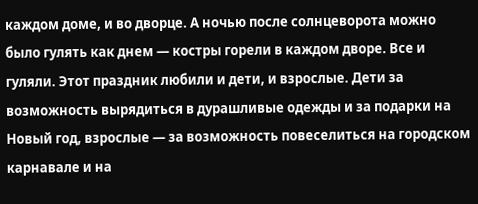каждом доме, и во дворце. А ночью после солнцеворота можно было гулять как днем — костры горели в каждом дворе. Все и гуляли. Этот праздник любили и дети, и взрослые. Дети за возможность вырядиться в дурашливые одежды и за подарки на Новый год, взрослые — за возможность повеселиться на городском карнавале и на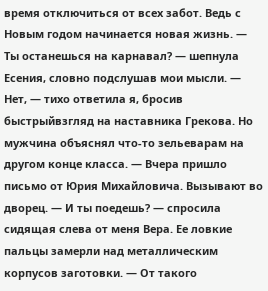время отключиться от всех забот. Ведь с Новым годом начинается новая жизнь. — Ты останешься на карнавал? — шепнула Есения, словно подслушав мои мысли. — Нет, — тихо ответила я, бросив быстрыйвзгляд на наставника Грекова. Но мужчина объяснял что-то зельеварам на другом конце класса. — Вчера пришло письмо от Юрия Михайловича. Вызывают во дворец. — И ты поедешь? — спросила сидящая слева от меня Вера. Ее ловкие пальцы замерли над металлическим корпусов заготовки. — От такого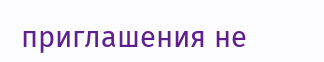приглашения не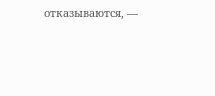отказываются, —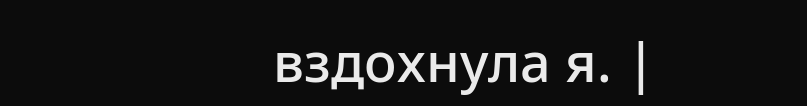вздохнула я. |